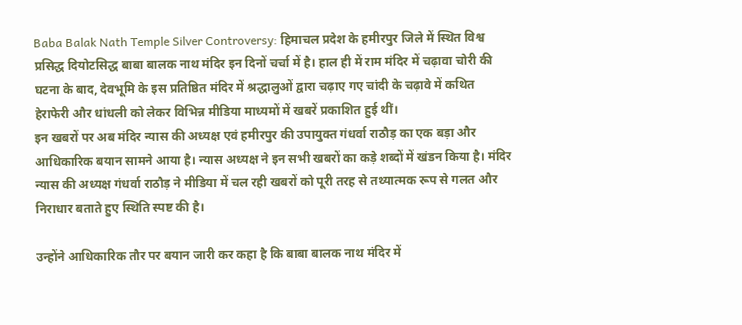Baba Balak Nath Temple Silver Controversy: हिमाचल प्रदेश के हमीरपुर जिले में स्थित विश्व प्रसिद्ध दियोटसिद्ध बाबा बालक नाथ मंदिर इन दिनों चर्चा में है। हाल ही में राम मंदिर में चढ़ावा चोरी की घटना के बाद, देवभूमि के इस प्रतिष्ठित मंदिर में श्रद्धालुओं द्वारा चढ़ाए गए चांदी के चढ़ावे में कथित हेराफेरी और धांधली को लेकर विभिन्न मीडिया माध्यमों में खबरें प्रकाशित हुई थीं।
इन खबरों पर अब मंदिर न्यास की अध्यक्ष एवं हमीरपुर की उपायुक्त गंधर्वा राठौड़ का एक बड़ा और आधिकारिक बयान सामने आया है। न्यास अध्यक्ष ने इन सभी खबरों का कड़े शब्दों में खंडन किया है। मंदिर न्यास की अध्यक्ष गंधर्वा राठौड़ ने मीडिया में चल रही खबरों को पूरी तरह से तथ्यात्मक रूप से गलत और निराधार बताते हुए स्थिति स्पष्ट की है।

उन्होंने आधिकारिक तौर पर बयान जारी कर कहा है कि बाबा बालक नाथ मंदिर में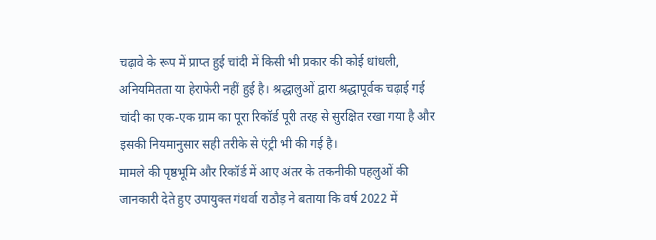चढ़ावे के रूप में प्राप्त हुई चांदी में किसी भी प्रकार की कोई धांधली, अनियमितता या हेराफेरी नहीं हुई है। श्रद्धालुओं द्वारा श्रद्धापूर्वक चढ़ाई गई चांदी का एक-एक ग्राम का पूरा रिकॉर्ड पूरी तरह से सुरक्षित रखा गया है और इसकी नियमानुसार सही तरीके से एंट्री भी की गई है।
मामले की पृष्ठभूमि और रिकॉर्ड में आए अंतर के तकनीकी पहलुओं की जानकारी देते हुए उपायुक्त गंधर्वा राठौड़ ने बताया कि वर्ष 2022 में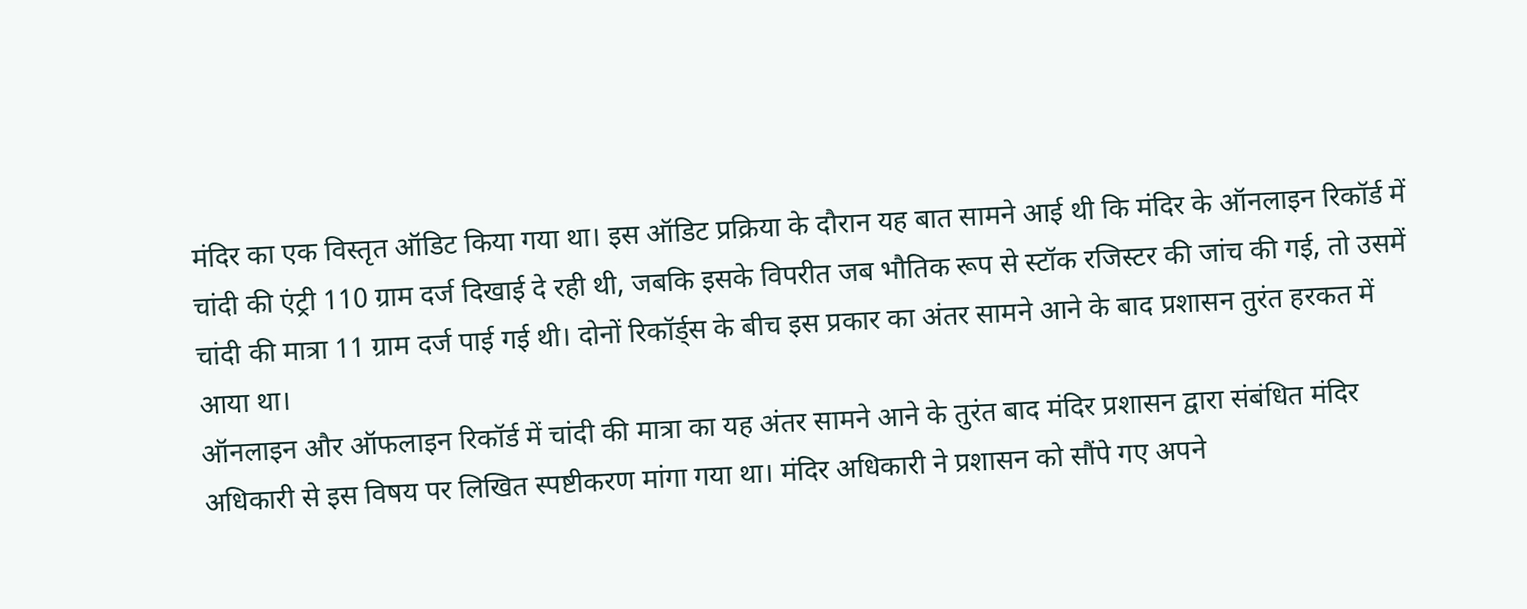मंदिर का एक विस्तृत ऑडिट किया गया था। इस ऑडिट प्रक्रिया के दौरान यह बात सामने आई थी कि मंदिर के ऑनलाइन रिकॉर्ड में चांदी की एंट्री 110 ग्राम दर्ज दिखाई दे रही थी, जबकि इसके विपरीत जब भौतिक रूप से स्टॉक रजिस्टर की जांच की गई, तो उसमें चांदी की मात्रा 11 ग्राम दर्ज पाई गई थी। दोनों रिकॉर्ड्स के बीच इस प्रकार का अंतर सामने आने के बाद प्रशासन तुरंत हरकत में आया था।
ऑनलाइन और ऑफलाइन रिकॉर्ड में चांदी की मात्रा का यह अंतर सामने आने के तुरंत बाद मंदिर प्रशासन द्वारा संबंधित मंदिर अधिकारी से इस विषय पर लिखित स्पष्टीकरण मांगा गया था। मंदिर अधिकारी ने प्रशासन को सौंपे गए अपने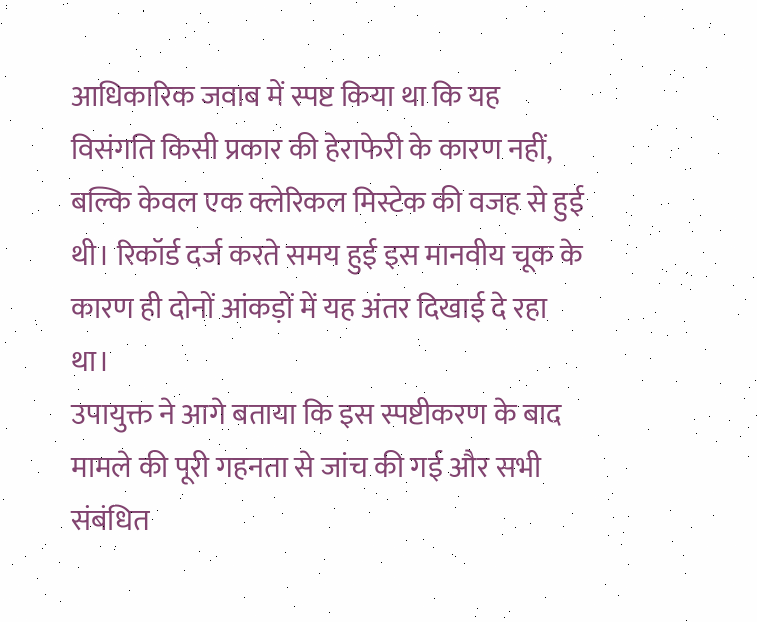आधिकारिक जवाब में स्पष्ट किया था कि यह विसंगति किसी प्रकार की हेराफेरी के कारण नहीं, बल्कि केवल एक क्लेरिकल मिस्टेक की वजह से हुई थी। रिकॉर्ड दर्ज करते समय हुई इस मानवीय चूक के कारण ही दोनों आंकड़ों में यह अंतर दिखाई दे रहा था।
उपायुक्त ने आगे बताया कि इस स्पष्टीकरण के बाद मामले की पूरी गहनता से जांच की गई और सभी संबंधित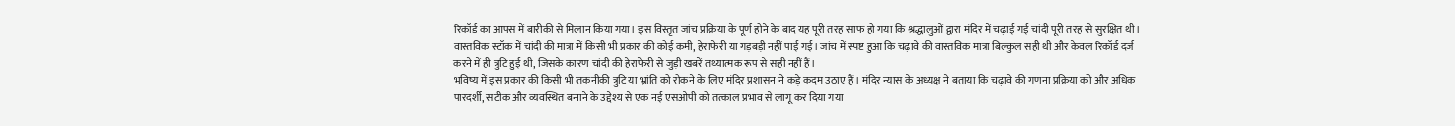रिकॉर्ड का आपस में बारीकी से मिलान किया गया। इस विस्तृत जांच प्रक्रिया के पूर्ण होने के बाद यह पूरी तरह साफ हो गया कि श्रद्धालुओं द्वारा मंदिर में चढ़ाई गई चांदी पूरी तरह से सुरक्षित थी। वास्तविक स्टॉक में चांदी की मात्रा में किसी भी प्रकार की कोई कमी, हेराफेरी या गड़बड़ी नहीं पाई गई। जांच में स्पष्ट हुआ कि चढ़ावे की वास्तविक मात्रा बिल्कुल सही थी और केवल रिकॉर्ड दर्ज करने में ही त्रुटि हुई थी, जिसके कारण चांदी की हेराफेरी से जुड़ी खबरें तथ्यात्मक रूप से सही नहीं हैं।
भविष्य में इस प्रकार की किसी भी तकनीकी त्रुटि या भ्रांति को रोकने के लिए मंदिर प्रशासन ने कड़े कदम उठाए हैं। मंदिर न्यास के अध्यक्ष ने बताया कि चढ़ावे की गणना प्रक्रिया को और अधिक पारदर्शी, सटीक और व्यवस्थित बनाने के उद्देश्य से एक नई एसओपी को तत्काल प्रभाव से लागू कर दिया गया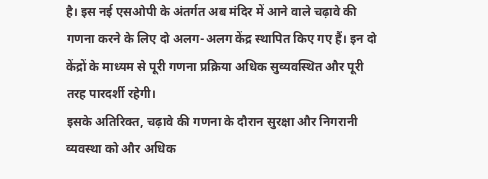है। इस नई एसओपी के अंतर्गत अब मंदिर में आने वाले चढ़ावे की गणना करने के लिए दो अलग-अलग केंद्र स्थापित किए गए हैं। इन दो केंद्रों के माध्यम से पूरी गणना प्रक्रिया अधिक सुव्यवस्थित और पूरी तरह पारदर्शी रहेगी।
इसके अतिरिक्त, चढ़ावे की गणना के दौरान सुरक्षा और निगरानी व्यवस्था को और अधिक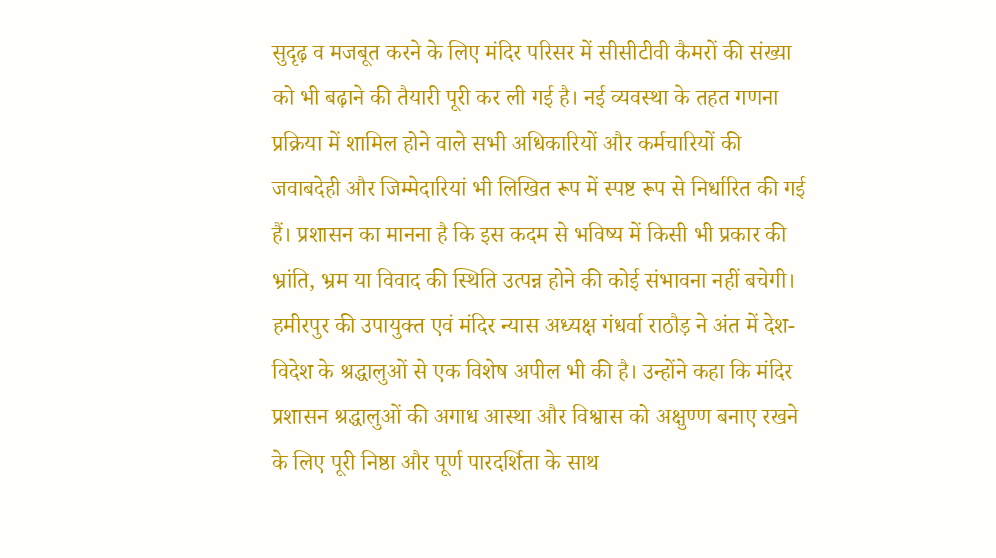सुदृढ़ व मजबूत करने के लिए मंदिर परिसर में सीसीटीवी कैमरों की संख्या को भी बढ़ाने की तैयारी पूरी कर ली गई है। नई व्यवस्था के तहत गणना प्रक्रिया में शामिल होने वाले सभी अधिकारियों और कर्मचारियों की जवाबदेही और जिम्मेदारियां भी लिखित रूप में स्पष्ट रूप से निर्धारित की गई हैं। प्रशासन का मानना है कि इस कदम से भविष्य में किसी भी प्रकार की भ्रांति, भ्रम या विवाद की स्थिति उत्पन्न होने की कोई संभावना नहीं बचेगी।
हमीरपुर की उपायुक्त एवं मंदिर न्यास अध्यक्ष गंधर्वा राठौड़ ने अंत में देश-विदेश के श्रद्धालुओं से एक विशेष अपील भी की है। उन्होंने कहा कि मंदिर प्रशासन श्रद्धालुओं की अगाध आस्था और विश्वास को अक्षुण्ण बनाए रखने के लिए पूरी निष्ठा और पूर्ण पारदर्शिता के साथ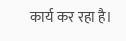कार्य कर रहा है।